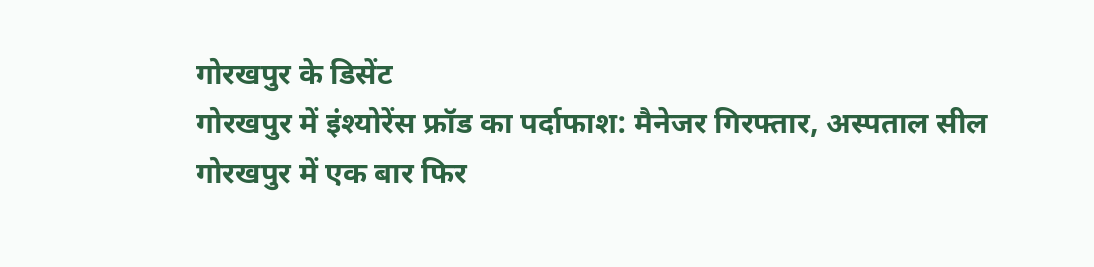गोरखपुर के डिसेंट
गोरखपुर में इंश्योरेंस फ्रॉड का पर्दाफाश: मैनेजर गिरफ्तार, अस्पताल सील
गोरखपुर में एक बार फिर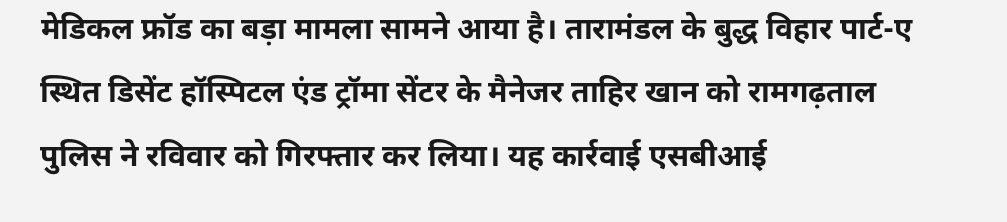मेडिकल फ्रॉड का बड़ा मामला सामने आया है। तारामंडल के बुद्ध विहार पार्ट-ए स्थित डिसेंट हॉस्पिटल एंड ट्रॉमा सेंटर के मैनेजर ताहिर खान को रामगढ़ताल पुलिस ने रविवार को गिरफ्तार कर लिया। यह कार्रवाई एसबीआई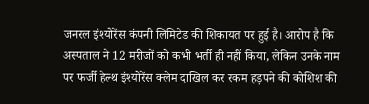जनरल इंश्योरेंस कंपनी लिमिटेड की शिकायत पर हुई है। आरोप है कि अस्पताल ने 12 मरीजों को कभी भर्ती ही नहीं किया, लेकिन उनके नाम पर फर्जी हेल्थ इंश्योरेंस क्लेम दाखिल कर रकम हड़पने की कोशिश की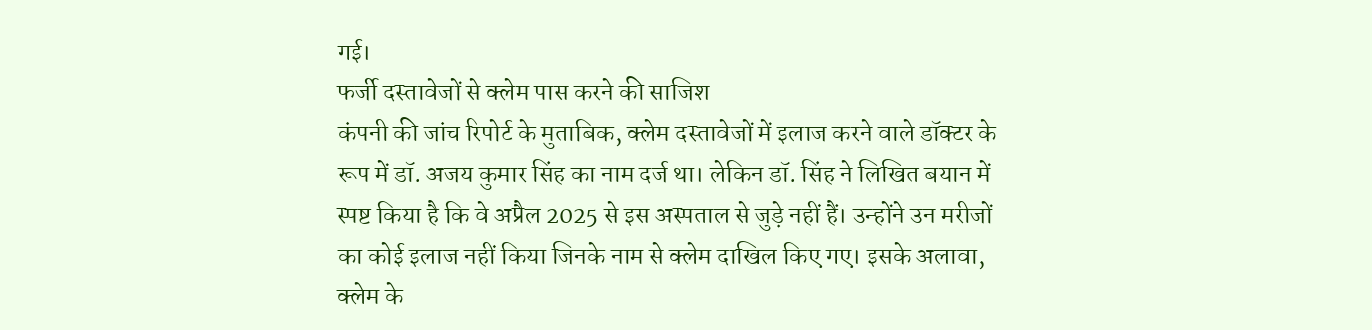गई।
फर्जी दस्तावेजों से क्लेम पास करने की साजिश
कंपनी की जांच रिपोर्ट के मुताबिक, क्लेम दस्तावेजों में इलाज करने वाले डॉक्टर के रूप में डॉ. अजय कुमार सिंह का नाम दर्ज था। लेकिन डॉ. सिंह ने लिखित बयान में स्पष्ट किया है कि वे अप्रैल 2025 से इस अस्पताल से जुड़े नहीं हैं। उन्होंने उन मरीजों का कोई इलाज नहीं किया जिनके नाम से क्लेम दाखिल किए गए। इसके अलावा, क्लेम के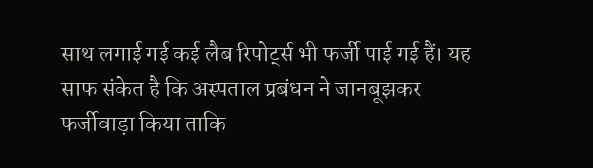साथ लगाई गई कई लैब रिपोर्ट्स भी फर्जी पाई गई हैं। यह साफ संकेत है कि अस्पताल प्रबंधन ने जानबूझकर फर्जीवाड़ा किया ताकि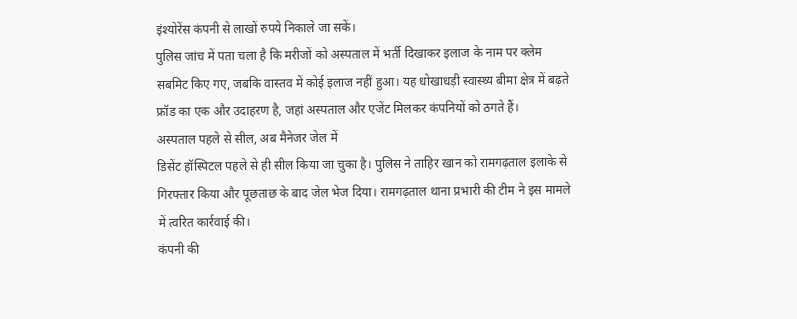इंश्योरेंस कंपनी से लाखों रुपये निकाले जा सकें।
पुलिस जांच में पता चला है कि मरीजों को अस्पताल में भर्ती दिखाकर इलाज के नाम पर क्लेम सबमिट किए गए, जबकि वास्तव में कोई इलाज नहीं हुआ। यह धोखाधड़ी स्वास्थ्य बीमा क्षेत्र में बढ़ते फ्रॉड का एक और उदाहरण है, जहां अस्पताल और एजेंट मिलकर कंपनियों को ठगते हैं।
अस्पताल पहले से सील, अब मैनेजर जेल में
डिसेंट हॉस्पिटल पहले से ही सील किया जा चुका है। पुलिस ने ताहिर खान को रामगढ़ताल इलाके से गिरफ्तार किया और पूछताछ के बाद जेल भेज दिया। रामगढ़ताल थाना प्रभारी की टीम ने इस मामले में त्वरित कार्रवाई की।
कंपनी की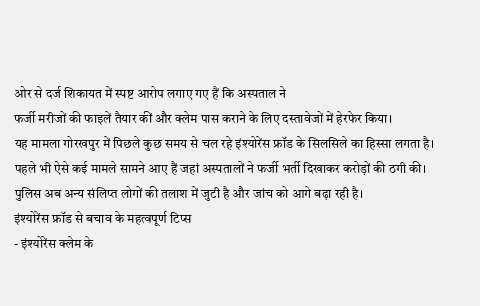ओर से दर्ज शिकायत में स्पष्ट आरोप लगाए गए हैं कि अस्पताल ने
फर्जी मरीजों की फाइलें तैयार कीं और क्लेम पास कराने के लिए दस्तावेजों में हेरफेर किया।
यह मामला गोरखपुर में पिछले कुछ समय से चल रहे इंश्योरेंस फ्रॉड के सिलसिले का हिस्सा लगता है।
पहले भी ऐसे कई मामले सामने आए हैं जहां अस्पतालों ने फर्जी भर्ती दिखाकर करोड़ों की ठगी की।
पुलिस अब अन्य संलिप्त लोगों की तलाश में जुटी है और जांच को आगे बढ़ा रही है।
इंश्योरेंस फ्रॉड से बचाव के महत्वपूर्ण टिप्स
- इंश्योरेंस क्लेम के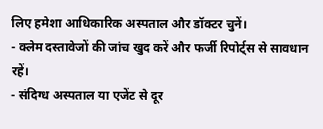लिए हमेशा आधिकारिक अस्पताल और डॉक्टर चुनें।
- क्लेम दस्तावेजों की जांच खुद करें और फर्जी रिपोर्ट्स से सावधान रहें।
- संदिग्ध अस्पताल या एजेंट से दूर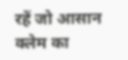रहें जो आसान क्लेम का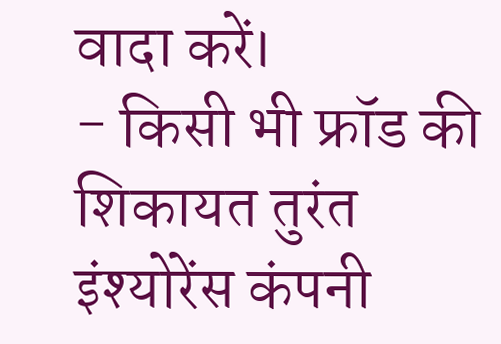वादा करें।
- किसी भी फ्रॉड की शिकायत तुरंत इंश्योरेंस कंपनी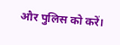और पुलिस को करें।